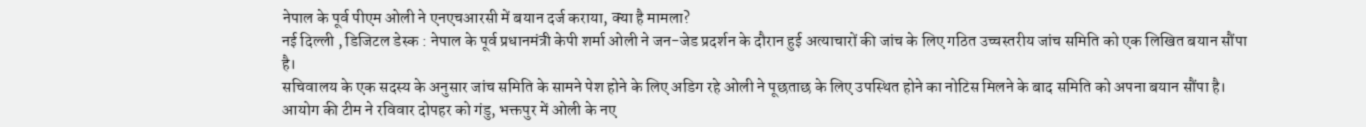नेपाल के पूर्व पीएम ओली ने एनएचआरसी में बयान दर्ज कराया, क्या है मामला?
नई दिल्ली , डिजिटल डेस्क : नेपाल के पूर्व प्रधानमंत्री केपी शर्मा ओली ने जन-जेड प्रदर्शन के दौरान हुई अत्याचारों की जांच के लिए गठित उच्चस्तरीय जांच समिति को एक लिखित बयान सौंपा है।
सचिवालय के एक सदस्य के अनुसार जांच समिति के सामने पेश होने के लिए अडिग रहे ओली ने पूछताछ के लिए उपस्थित होने का नोटिस मिलने के बाद समिति को अपना बयान सौंपा है। आयोग की टीम ने रविवार दोपहर को गंडु, भक्तपुर में ओली के नए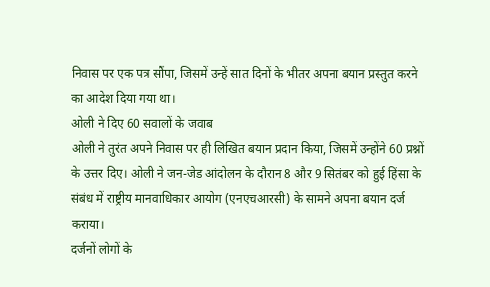निवास पर एक पत्र सौंपा, जिसमें उन्हें सात दिनों के भीतर अपना बयान प्रस्तुत करने का आदेश दिया गया था।
ओली ने दिए 60 सवालों के जवाब
ओली ने तुरंत अपने निवास पर ही लिखित बयान प्रदान किया, जिसमें उन्होंने 60 प्रश्नों के उत्तर दिए। ओली ने जन-जेड आंदोलन के दौरान 8 और 9 सितंबर को हुई हिंसा के संबंध में राष्ट्रीय मानवाधिकार आयोग (एनएचआरसी) के सामने अपना बयान दर्ज कराया।
दर्जनों लोगों के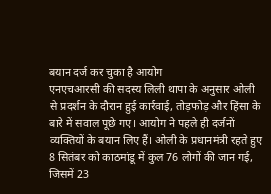बयान दर्ज कर चुका है आयोग
एनएचआरसी की सदस्य लिली थापा के अनुसार ओली से प्रदर्शन के दौरान हुई कार्रवाई, तोड़फोड़ और हिंसा के बारे में सवाल पूछे गए। आयोग ने पहले ही दर्जनों व्यक्तियों के बयान लिए हैं। ओली के प्रधानमंत्री रहते हुए 8 सितंबर को काठमांडू में कुल 76 लोगों की जान गई, जिसमें 23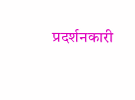प्रदर्शनकारी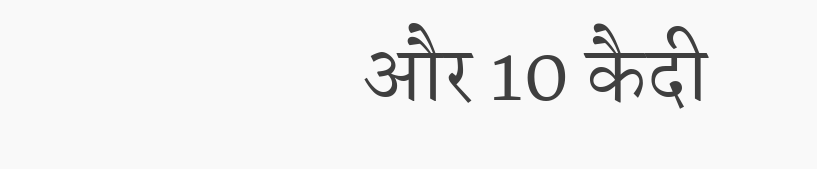और 10 कैदी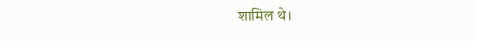शामिल थे।